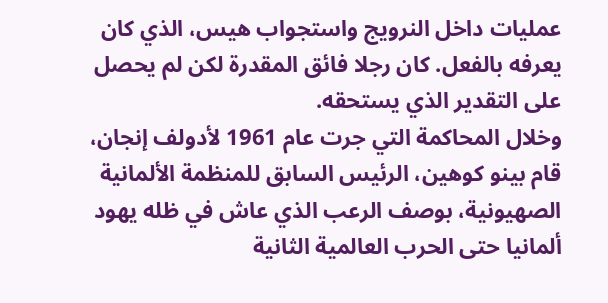عمليات داخل النرويج واستجواب هيس، الذي كان يعرفه بالفعل. كان رجلا فائق المقدرة لكن لم يحصل على التقدير الذي يستحقه.
وخلال المحاكمة التي جرت عام 1961 لأدولف إنجان، قام بينو كوهين، الرئيس السابق للمنظمة الألمانية الصهيونية، بوصف الرعب الذي عاش في ظله يهود ألمانيا حتى الحرب العالمية الثانية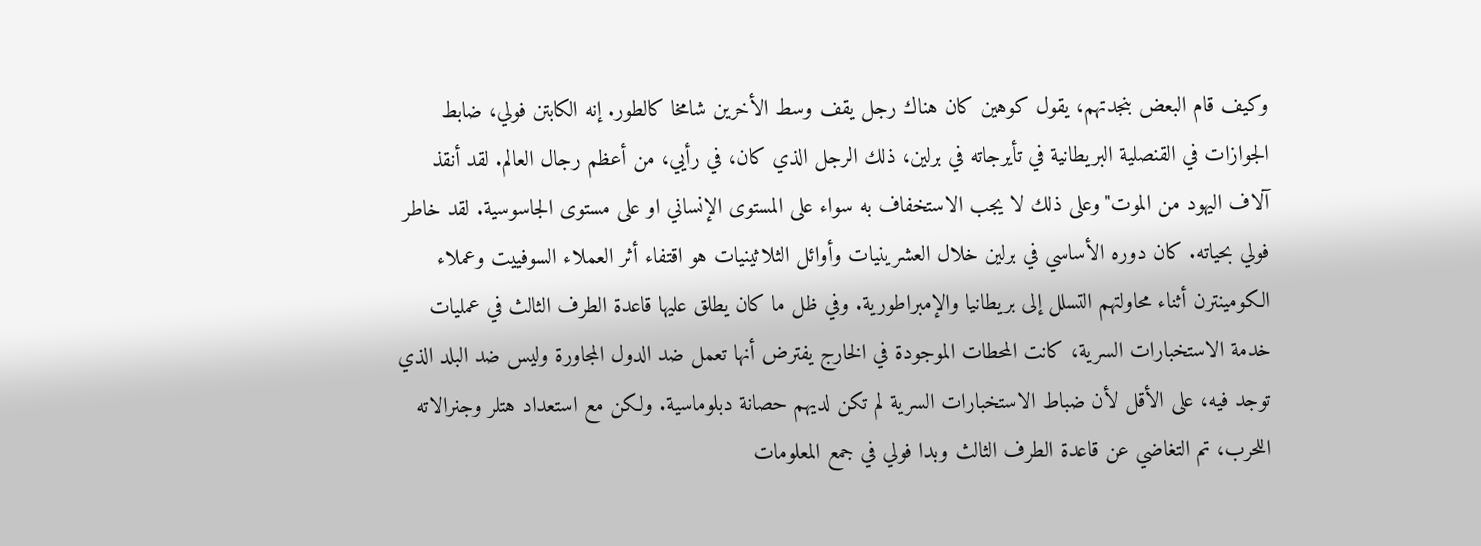وكيف قام البعض بنجدتهم، يقول كوهين كان هناك رجل يقف وسط الأخرين شامخا كالطور. إنه الكابتن فولي، ضابط الجوازات في القنصلية البريطانية في تأيرجاته في برلين، ذلك الرجل الذي كان، في رأيي، من أعظم رجال العالم. لقد أنقذ آلاف اليهود من الموت"وعلى ذلك لا يجب الاستخفاف به سواء على المستوى الإنساني او على مستوى الجاسوسية. لقد خاطر فولي بحياته. كان دوره الأساسي في برلين خلال العشرينيات وأوائل الثلاثينيات هو اقتفاء أثر العملاء السوفييت وعملاء الكومينترن أثناء محاولتهم التسلل إلى بريطانيا والإمبراطورية. وفي ظل ما كان يطلق عليها قاعدة الطرف الثالث في عمليات خدمة الاستخبارات السرية، كانت المحطات الموجودة في الخارج يفترض أنها تعمل ضد الدول المجاورة وليس ضد البلد الذي توجد فيه، على الأقل لأن ضباط الاستخبارات السرية لم تكن لديهم حصانة دبلوماسية. ولكن مع استعداد هتلر وجنرالاته اللحرب، تم التغاضي عن قاعدة الطرف الثالث وبدا فولي في جمع المعلومات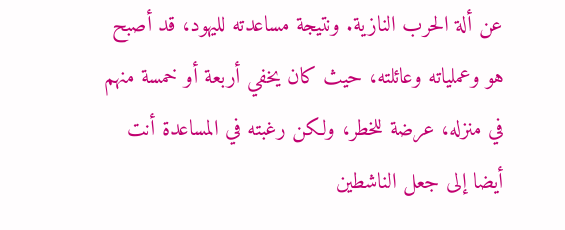عن ألة الحرب النازية. ونتيجة مساعدته لليهود، قد أصبح هو وعملياته وعائلته، حيث كان يخفي أربعة أو خمسة منهم في منزله، عرضة للخطر، ولكن رغبته في المساعدة أنت أيضا إلى جعل الناشطين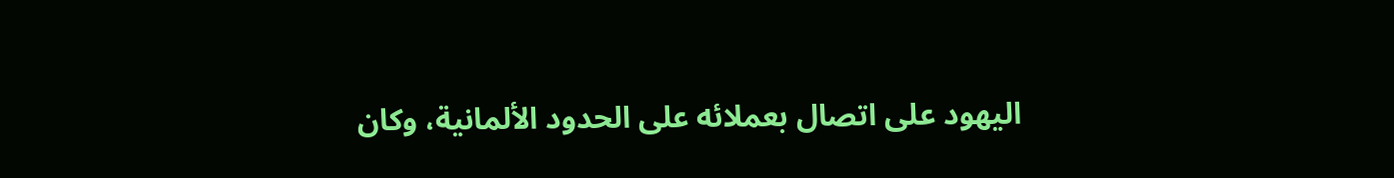اليهود على اتصال بعملائه على الحدود الألمانية، وكان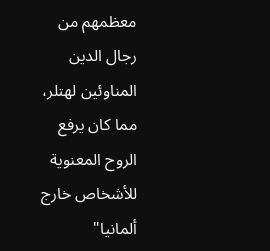معظمهم من رجال الدين المناوئين لهتلر، مما كان يرفع الروح المعنوية للأشخاص خارج ألمانيا"